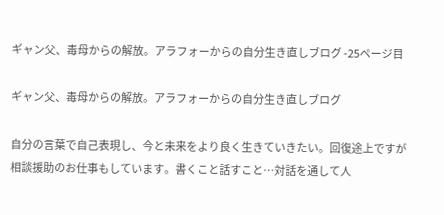ギャン父、毒母からの解放。アラフォーからの自分生き直しブログ -25ページ目

ギャン父、毒母からの解放。アラフォーからの自分生き直しブログ

自分の言葉で自己表現し、今と未来をより良く生きていきたい。回復途上ですが相談援助のお仕事もしています。書くこと話すこと…対話を通して人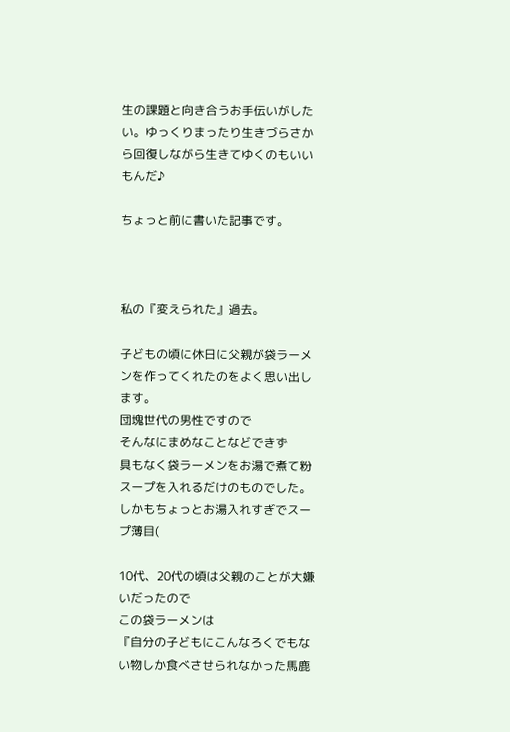生の課題と向き合うお手伝いがしたい。ゆっくりまったり生きづらさから回復しながら生きてゆくのもいいもんだ♪

ちょっと前に書いた記事です。



私の『変えられた』過去。

子どもの頃に休日に父親が袋ラーメンを作ってくれたのをよく思い出します。
団塊世代の男性ですので
そんなにまめなことなどできず
具もなく袋ラーメンをお湯で煮て粉スープを入れるだけのものでした。
しかもちょっとお湯入れすぎでスープ薄目(

10代、20代の頃は父親のことが大嫌いだったので
この袋ラーメンは
『自分の子どもにこんなろくでもない物しか食べさせられなかった馬鹿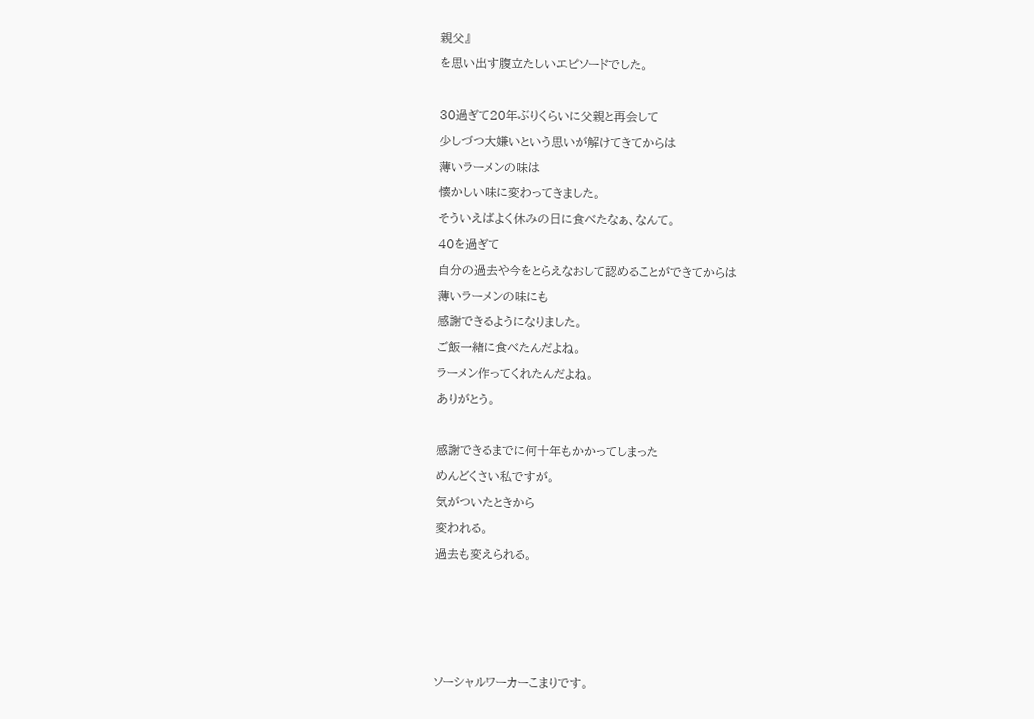親父』
を思い出す腹立たしいエピソードでした。

30過ぎて20年ぶりくらいに父親と再会して
少しづつ大嫌いという思いが解けてきてからは
薄いラーメンの味は
懐かしい味に変わってきました。
そういえばよく休みの日に食べたなぁ、なんて。
40を過ぎて
自分の過去や今をとらえなおして認めることができてからは
薄いラーメンの味にも
感謝できるようになりました。
ご飯一緒に食べたんだよね。
ラーメン作ってくれたんだよね。
ありがとう。

感謝できるまでに何十年もかかってしまった
めんどくさい私ですが。
気がついたときから
変われる。
過去も変えられる。




ソーシャルワーカーこまりです。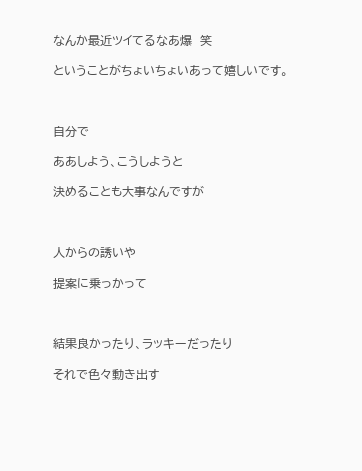なんか最近ツイてるなあ爆  笑

ということがちょいちょいあって嬉しいです。



自分で

ああしよう、こうしようと

決めることも大事なんですが



人からの誘いや

提案に乗っかって



結果良かったり、ラッキーだったり

それで色々動き出す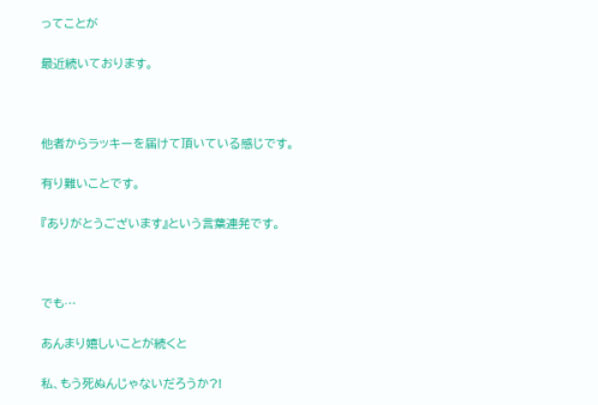ってことが

最近続いております。



他者からラッキーを届けて頂いている感じです。

有り難いことです。

『ありがとうございます』という言葉連発です。



でも…

あんまり嬉しいことが続くと

私、もう死ぬんじゃないだろうか?!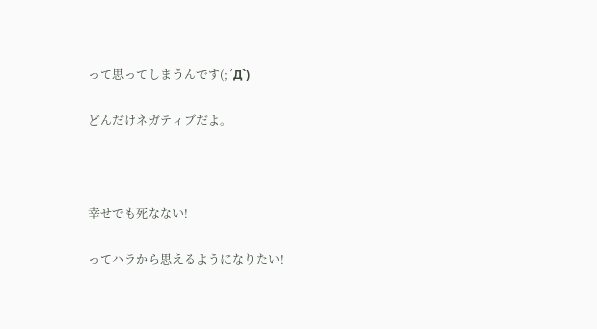って思ってしまうんです(;´Д`)

どんだけネガティブだよ。



幸せでも死なない!

ってハラから思えるようになりたい!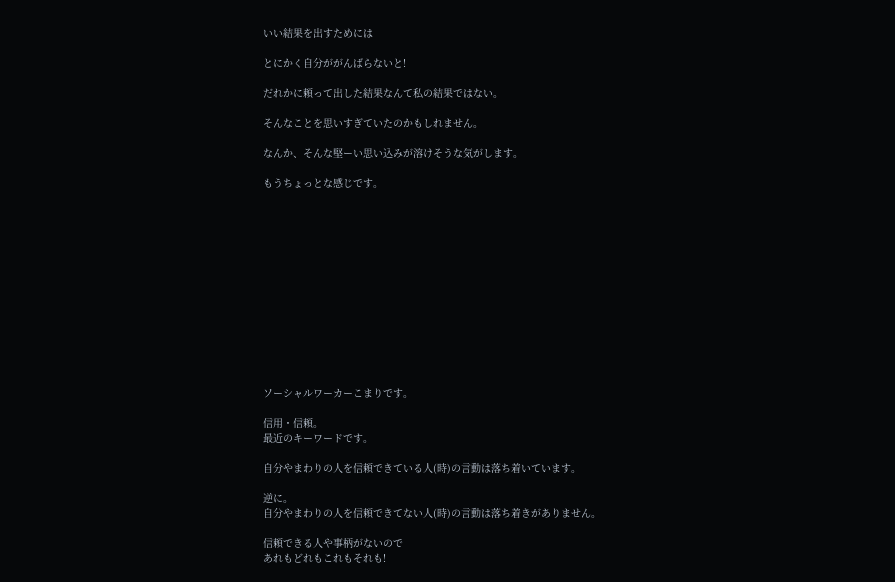いい結果を出すためには

とにかく自分ががんばらないと!

だれかに頼って出した結果なんて私の結果ではない。

そんなことを思いすぎていたのかもしれません。

なんか、そんな堅ーい思い込みが溶けそうな気がします。

もうちょっとな感じです。













ソーシャルワーカーこまりです。

信用・信頼。
最近のキーワードです。

自分やまわりの人を信頼できている人(時)の言動は落ち着いています。

逆に。
自分やまわりの人を信頼できてない人(時)の言動は落ち着きがありません。

信頼できる人や事柄がないので
あれもどれもこれもそれも!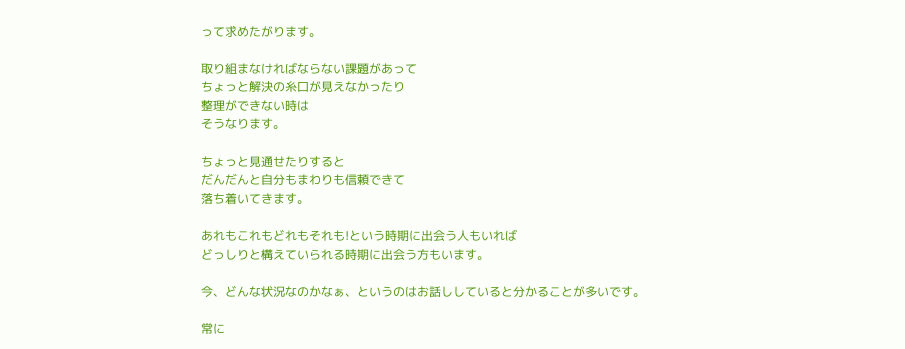って求めたがります。

取り組まなければならない課題があって
ちょっと解決の糸口が見えなかったり
整理ができない時は
そうなります。

ちょっと見通せたりすると
だんだんと自分もまわりも信頼できて
落ち着いてきます。

あれもこれもどれもそれも!という時期に出会う人もいれば
どっしりと構えていられる時期に出会う方もいます。

今、どんな状況なのかなぁ、というのはお話ししていると分かることが多いです。

常に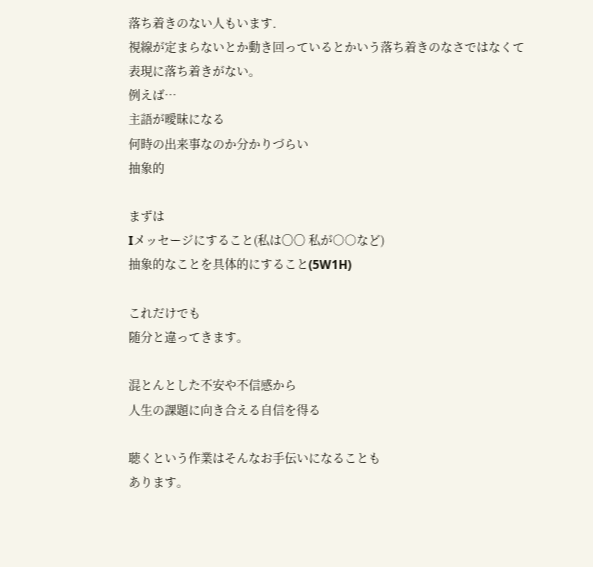落ち着きのない人もいます.
視線が定まらないとか動き回っているとかいう落ち着きのなさではなくて
表現に落ち着きがない。
例えば…
主語が曖昧になる
何時の出来事なのか分かりづらい
抽象的

まずは
Iメッセージにすること(私は〇〇 私が○○など)
抽象的なことを具体的にすること(5W1H)

これだけでも
随分と違ってきます。

混とんとした不安や不信感から
人生の課題に向き合える自信を得る

聴くという作業はそんなお手伝いになることも
あります。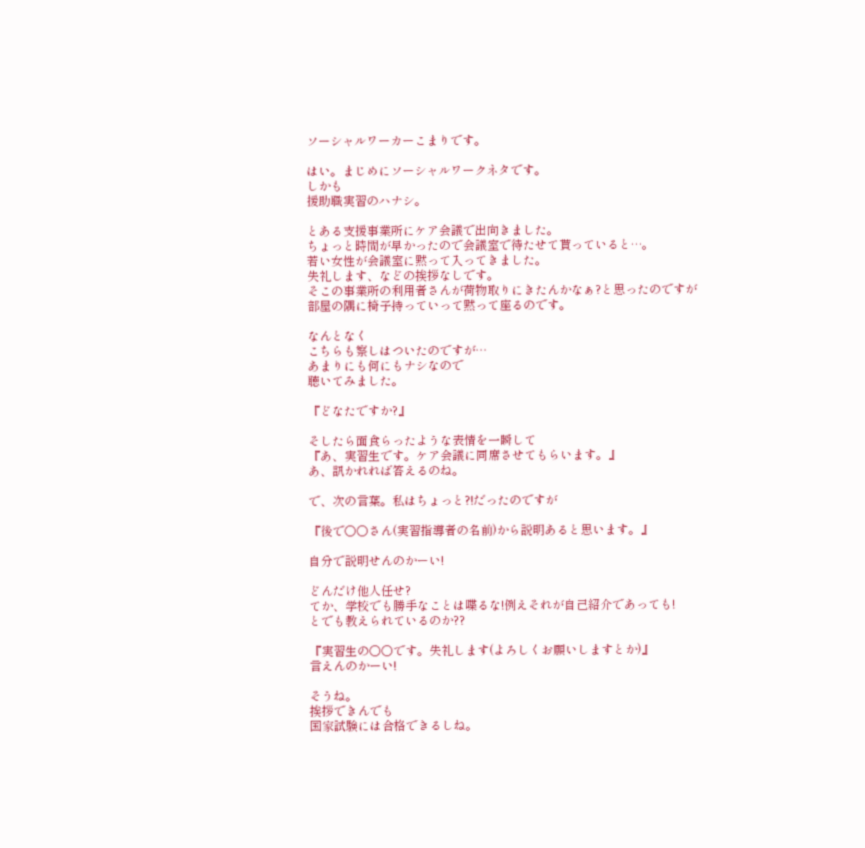ソーシャルワーカーこまりです。

はい。まじめにソーシャルワークネタです。
しかも
援助職実習のハナシ。

とある支援事業所にケア会議で出向きました。
ちょっと時間が早かったので会議室で待たせて貰っていると…。
若い女性が会議室に黙って入ってきました。
失礼します、などの挨拶なしです。
そこの事業所の利用者さんが荷物取りにきたんかなぁ?と思ったのですが
部屋の隅に椅子持っていって黙って座るのです。

なんとなく
こちらも察しはついたのですが…
あまりにも何にもナシなので
聴いてみました。

『どなたですか?』

そしたら面食らったような表情を一瞬して
『あ、実習生です。ケア会議に同席させてもらいます。』
あ、訊かれれば答えるのね。

で、次の言葉。私はちょっと?!だったのですが

『後で〇〇さん(実習指導者の名前)から説明あると思います。』

自分で説明せんのかーい!

どんだけ他人任せ?
てか、学校でも勝手なことは喋るな!例えそれが自己紹介であっても!
とでも教えられているのか??

『実習生の〇〇です。失礼します(よろしくお願いしますとか)』
言えんのかーい!

そうね。
挨拶できんでも
国家試験には合格できるしね。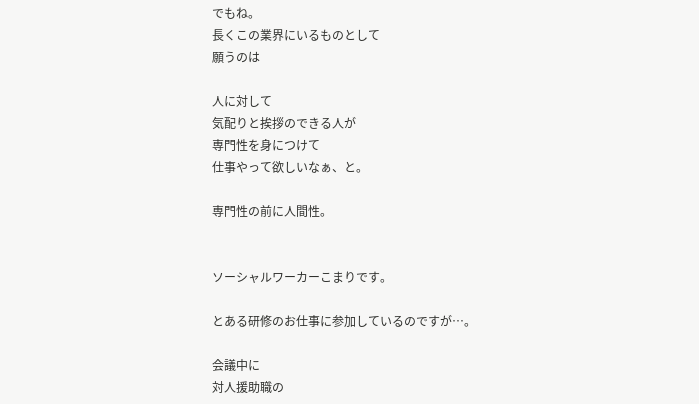でもね。
長くこの業界にいるものとして
願うのは

人に対して
気配りと挨拶のできる人が
専門性を身につけて
仕事やって欲しいなぁ、と。

専門性の前に人間性。


ソーシャルワーカーこまりです。

とある研修のお仕事に参加しているのですが…。

会議中に
対人援助職の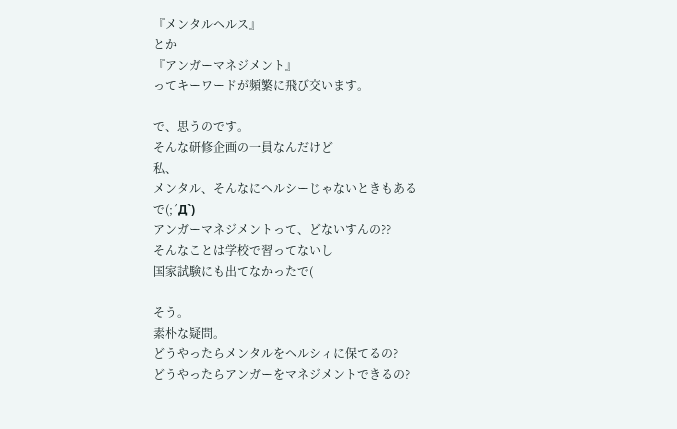『メンタルヘルス』
とか
『アンガーマネジメント』
ってキーワードが頻繁に飛び交います。

で、思うのです。
そんな研修企画の一員なんだけど
私、
メンタル、そんなにヘルシーじゃないときもあるで(;´Д`)
アンガーマネジメントって、どないすんの??
そんなことは学校で習ってないし
国家試験にも出てなかったで(

そう。
素朴な疑問。
どうやったらメンタルをヘルシィに保てるの?
どうやったらアンガーをマネジメントできるの?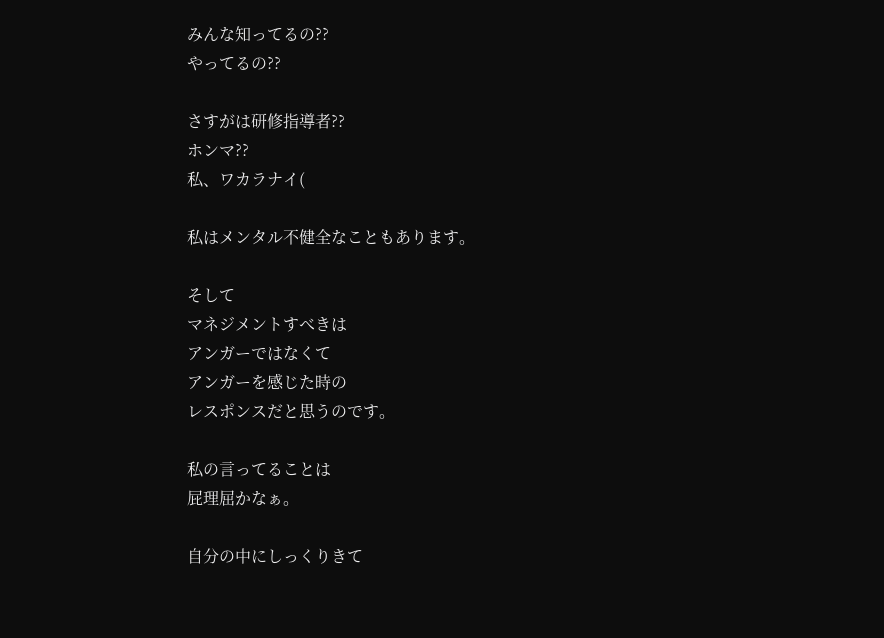みんな知ってるの??
やってるの??

さすがは研修指導者??
ホンマ??
私、ワカラナイ(

私はメンタル不健全なこともあります。

そして
マネジメントすべきは
アンガーではなくて
アンガーを感じた時の
レスポンスだと思うのです。

私の言ってることは
屁理屈かなぁ。

自分の中にしっくりきて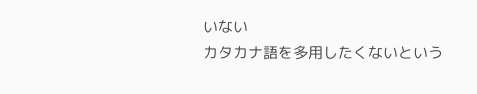いない
カタカナ語を多用したくないという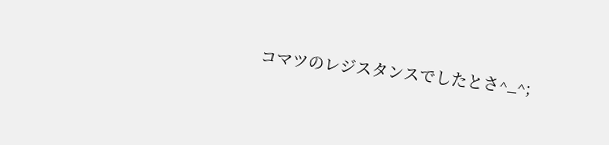コマツのレジスタンスでしたとさ^_^;